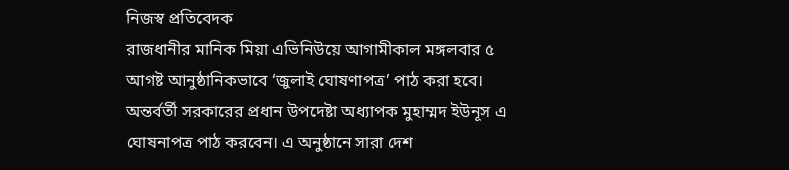নিজস্ব প্রতিবেদক
রাজধানীর মানিক মিয়া এভিনিউয়ে আগামীকাল মঙ্গলবার ৫ আগষ্ট আনুষ্ঠানিকভাবে ‘জুলাই ঘোষণাপত্র’ পাঠ করা হবে। অন্তর্বর্তী সরকারের প্রধান উপদেষ্টা অধ্যাপক মুহাম্মদ ইউনূস এ ঘোষনাপত্র পাঠ করবেন। এ অনুষ্ঠানে সারা দেশ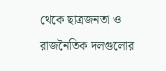থেকে ছাত্রজনতা ও রাজনৈতিক দলগুলোর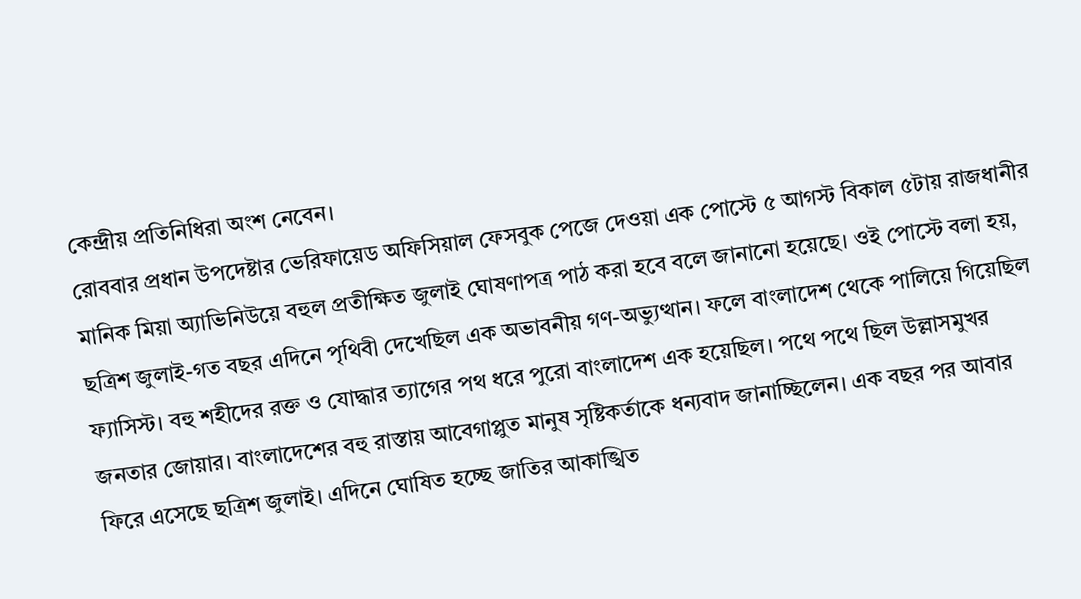কেন্দ্রীয় প্রতিনিধিরা অংশ নেবেন।
রোববার প্রধান উপদেষ্টার ভেরিফায়েড অফিসিয়াল ফেসবুক পেজে দেওয়া এক পোস্টে ৫ আগস্ট বিকাল ৫টায় রাজধানীর মানিক মিয়া অ্যাভিনিউয়ে বহুল প্রতীক্ষিত জুলাই ঘোষণাপত্র পাঠ করা হবে বলে জানানো হয়েছে। ওই পোস্টে বলা হয়, ছত্রিশ জুলাই-গত বছর এদিনে পৃথিবী দেখেছিল এক অভাবনীয় গণ-অভ্যুত্থান। ফলে বাংলাদেশ থেকে পালিয়ে গিয়েছিল ফ্যাসিস্ট। বহু শহীদের রক্ত ও যোদ্ধার ত্যাগের পথ ধরে পুরো বাংলাদেশ এক হয়েছিল। পথে পথে ছিল উল্লাসমুখর জনতার জোয়ার। বাংলাদেশের বহু রাস্তায় আবেগাপ্লুত মানুষ সৃষ্টিকর্তাকে ধন্যবাদ জানাচ্ছিলেন। এক বছর পর আবার ফিরে এসেছে ছত্রিশ জুলাই। এদিনে ঘোষিত হচ্ছে জাতির আকাঙ্খিত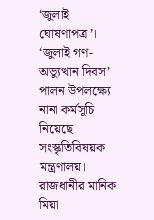‘জুলাই ঘোষণাপত্র’।
‘জুলাই গণ-অভ্যুত্থান দিবস’ পালন উপলক্ষ্যে নানা কর্মসূচি নিয়েছে সংস্কৃতিবিষয়ক মন্ত্রণালয়। রাজধানীর মানিক মিয়া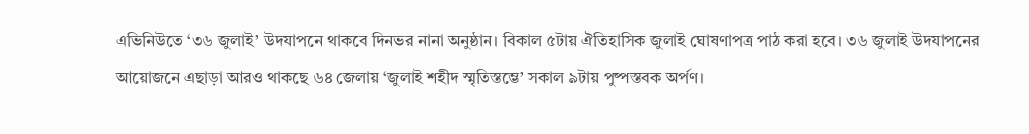এভিনিউতে ‘৩৬ জুলাই’ উদযাপনে থাকবে দিনভর নানা অনুষ্ঠান। বিকাল ৫টায় ঐতিহাসিক জুলাই ঘোষণাপত্র পাঠ করা হবে। ৩৬ জুলাই উদযাপনের আয়োজনে এছাড়া আরও থাকছে ৬৪ জেলায় ‘জুলাই শহীদ স্মৃতিস্তম্ভে’ সকাল ৯টায় পুষ্পস্তবক অর্পণ।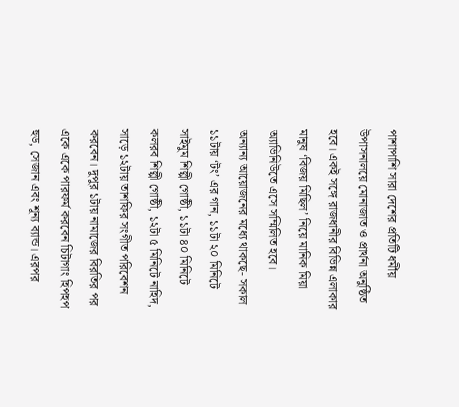পাশাপাশি সারা দেশের প্রতিটি ধর্মীয় উপাসনালয়ে মোনাজাত ও প্রার্থনা অনুষ্ঠিত হবে। একই সঙ্গে রাজধানীর বিভিন্ন এলাকার মানুষ ‘বিজয় মিছিল’ নিয়ে মানিক মিয়া অ্যাভিনিউতে এসে সম্মিলিত হবে।
অন্যান্য আয়োজনের মধ্যে থাকছে- সকাল ১১টায় ‘টং’ এর গান, ১১টা ২০ মিনিটে সাইমুম শিল্পী গোষ্ঠী, ১১টা ৪০ মিনিটে কলরব শিল্পী গোষ্ঠী, ১২টা ৫ মিনিটে নাহিদ, সাড়ে ১২টায় তাশফির সংগীত পরিবেশন করবেন। দুপুর ১টায় নামাজের বিরতির পর একে একে পারফর্ম করবেন চিটাগাং হিপহপ হুড, সেজান এবং শূন্য ব্যান্ড। এরপর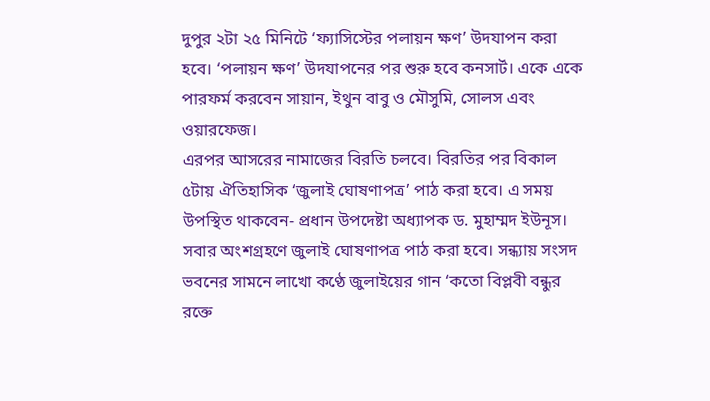দুপুর ২টা ২৫ মিনিটে ‘ফ্যাসিস্টের পলায়ন ক্ষণ’ উদযাপন করা হবে। ‘পলায়ন ক্ষণ’ উদযাপনের পর শুরু হবে কনসার্ট। একে একে পারফর্ম করবেন সায়ান, ইথুন বাবু ও মৌসুমি, সোলস এবং ওয়ারফেজ।
এরপর আসরের নামাজের বিরতি চলবে। বিরতির পর বিকাল ৫টায় ঐতিহাসিক ‘জুলাই ঘোষণাপত্র’ পাঠ করা হবে। এ সময় উপস্থিত থাকবেন- প্রধান উপদেষ্টা অধ্যাপক ড. মুহাম্মদ ইউনূস। সবার অংশগ্রহণে জুলাই ঘোষণাপত্র পাঠ করা হবে। সন্ধ্যায় সংসদ ভবনের সামনে লাখো কণ্ঠে জুলাইয়ের গান ‘কতো বিপ্লবী বন্ধুর রক্তে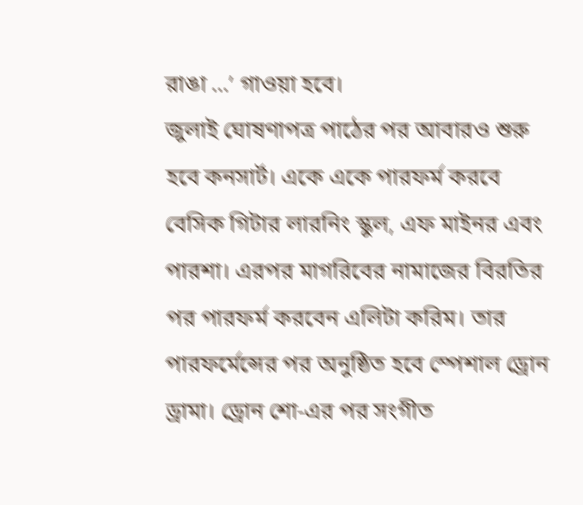রাঙা …’ গাওয়া হবে।
জুলাই ঘোষণাপত্র পাঠের পর আবারও শুরু হবে কনসার্ট। একে একে পারফর্ম করবে বেসিক গিটার লারনিং স্কুল, এফ মাইনর এবং পারশা। এরপর মাগরিবের নামাজের বিরতির পর পারফর্ম করবেন এলিটা করিম। তার পারফর্মেন্সের পর অনুষ্ঠিত হবে স্পেশাল ড্রোন ড্রামা। ড্রোন শো-এর পর সংগীত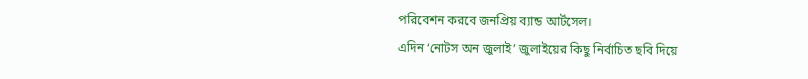পরিবেশন করবে জনপ্রিয় ব্যান্ড আর্টসেল।
এদিন ‘নোটস অন জুলাই’ জুলাইয়ের কিছু নির্বাচিত ছবি দিয়ে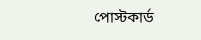পোস্টকার্ড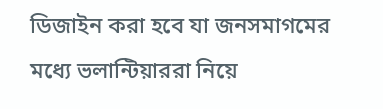ডিজাইন করা হবে যা জনসমাগমের মধ্যে ভলান্টিয়াররা নিয়ে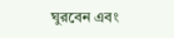ঘুরবেন এবং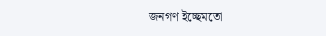জনগণ ইচ্ছেমতো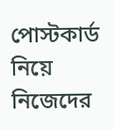পোস্টকার্ড নিয়ে নিজেদের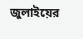জুলাইয়ের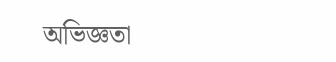অভিজ্ঞতা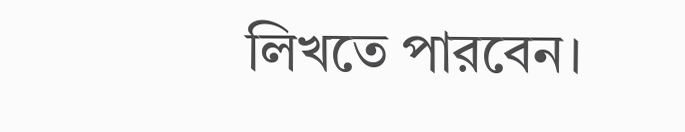লিখতে পারবেন।